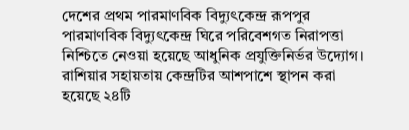দেশের প্রথম পারমাণবিক বিদ্যুৎকেন্দ্র রূপপুর পারমাণবিক বিদ্যুৎকেন্দ্র ঘিরে পরিবেশগত নিরাপত্তা নিশ্চিতে নেওয়া হয়েছে আধুনিক প্রযুক্তিনির্ভর উদ্যোগ। রাশিয়ার সহায়তায় কেন্দ্রটির আশপাশে স্থাপন করা হয়েছে ২৪টি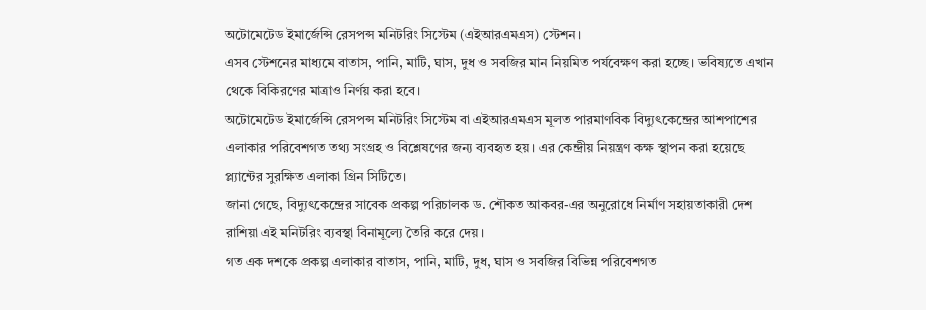অটোমেটেড ইমার্জেন্সি রেসপন্স মনিটরিং সিস্টেম (এইআরএমএস) স্টেশন।
এসব স্টেশনের মাধ্যমে বাতাস, পানি, মাটি, ঘাস, দুধ ও সবজির মান নিয়মিত পর্যবেক্ষণ করা হচ্ছে। ভবিষ্যতে এখান থেকে বিকিরণের মাত্রাও নির্ণয় করা হবে।
অটোমেটেড ইমার্জেন্সি রেসপন্স মনিটরিং সিস্টেম বা এইআরএমএস মূলত পারমাণবিক বিদ্যুৎকেন্দ্রের আশপাশের এলাকার পরিবেশগত তথ্য সংগ্রহ ও বিশ্লেষণের জন্য ব্যবহৃত হয়। এর কেন্দ্রীয় নিয়ন্ত্রণ কক্ষ স্থাপন করা হয়েছে প্ল্যান্টের সুরক্ষিত এলাকা গ্রিন সিটিতে।
জানা গেছে, বিদ্যুৎকেন্দ্রের সাবেক প্রকল্প পরিচালক ড. শৌকত আকবর-এর অনুরোধে নির্মাণ সহায়তাকারী দেশ রাশিয়া এই মনিটরিং ব্যবস্থা বিনামূল্যে তৈরি করে দেয়।
গত এক দশকে প্রকল্প এলাকার বাতাস, পানি, মাটি, দুধ, ঘাস ও সবজির বিভিন্ন পরিবেশগত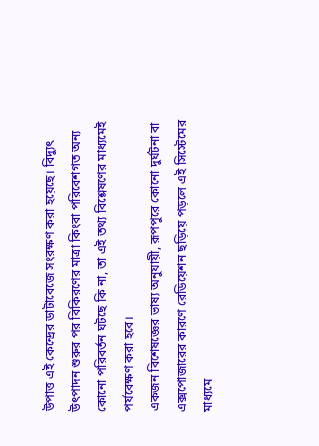উপাত্ত এই কেন্দ্রের ডাটাবেজে সংরক্ষণ করা হয়েছে। বিদ্যুৎ উৎপাদন শুরুর পর বিকিরণের মাত্রা কিংবা পরিবেশগত অন্য কোনো পরিবর্তন ঘটছে কি না, তা এই তথ্য বিশ্লেষণের মাধ্যমেই পর্যবেক্ষণ করা হবে।
একজন বিশেষজ্ঞের ভাষ্য অনুযায়ী, রূপপুরে কোনো দুর্ঘটনা বা এক্সপোজারের কারণে রেডিয়েশন ছড়িয়ে পড়লে এই সিস্টেমের মাধ্যমে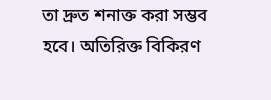তা দ্রুত শনাক্ত করা সম্ভব হবে। অতিরিক্ত বিকিরণ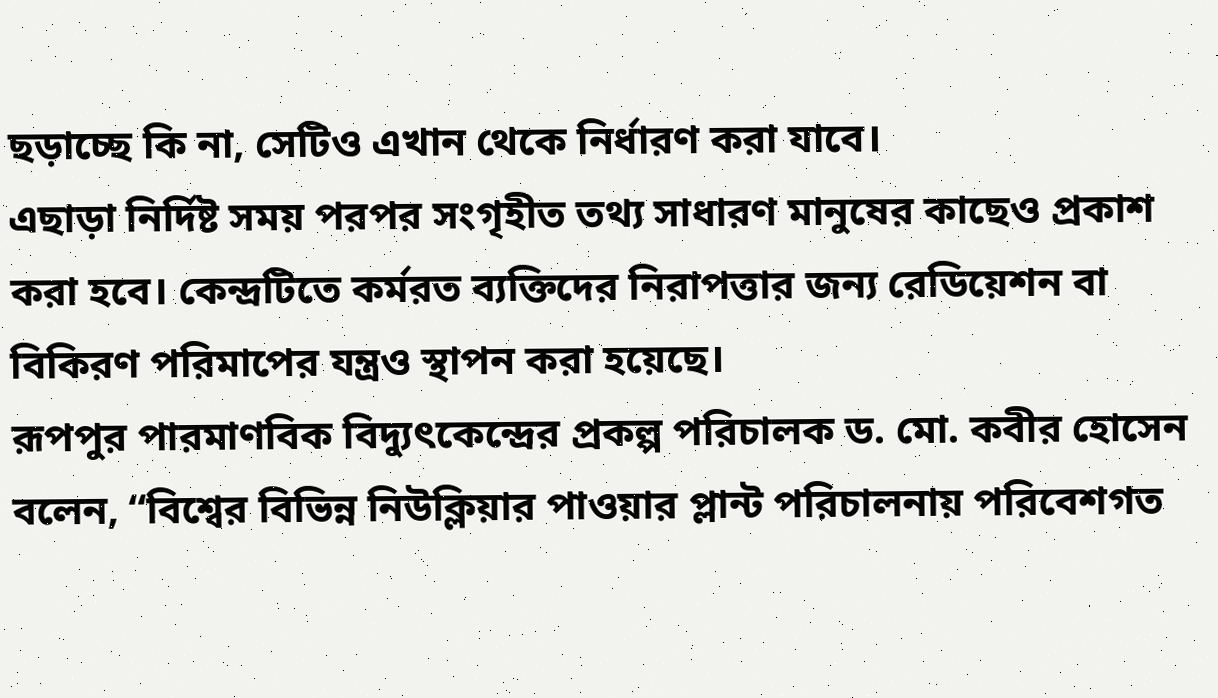ছড়াচ্ছে কি না, সেটিও এখান থেকে নির্ধারণ করা যাবে।
এছাড়া নির্দিষ্ট সময় পরপর সংগৃহীত তথ্য সাধারণ মানুষের কাছেও প্রকাশ করা হবে। কেন্দ্রটিতে কর্মরত ব্যক্তিদের নিরাপত্তার জন্য রেডিয়েশন বা বিকিরণ পরিমাপের যন্ত্রও স্থাপন করা হয়েছে।
রূপপুর পারমাণবিক বিদ্যুৎকেন্দ্রের প্রকল্প পরিচালক ড. মো. কবীর হোসেন বলেন, “বিশ্বের বিভিন্ন নিউক্লিয়ার পাওয়ার প্লান্ট পরিচালনায় পরিবেশগত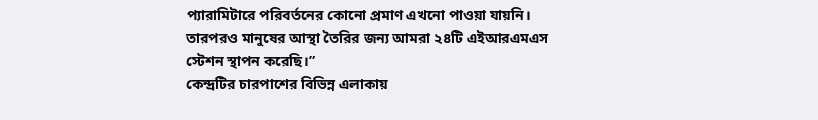প্যারামিটারে পরিবর্তনের কোনো প্রমাণ এখনো পাওয়া যায়নি। তারপরও মানুষের আস্থা তৈরির জন্য আমরা ২৪টি এইআরএমএস স্টেশন স্থাপন করেছি।”
কেন্দ্রটির চারপাশের বিভিন্ন এলাকায়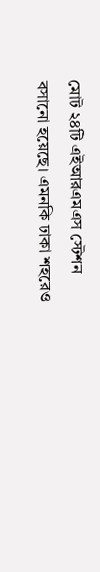মোট ২৪টি এইআরএমএস স্টেশন বসানো হয়েছে। এমনকি ঢাকা শহরেও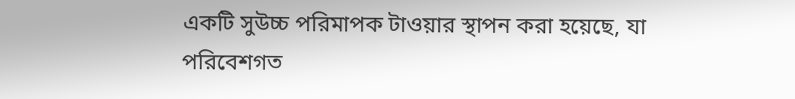একটি সুউচ্চ পরিমাপক টাওয়ার স্থাপন করা হয়েছে, যা পরিবেশগত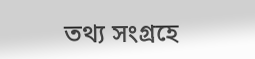তথ্য সংগ্রহে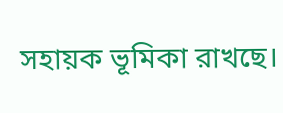সহায়ক ভূমিকা রাখছে।